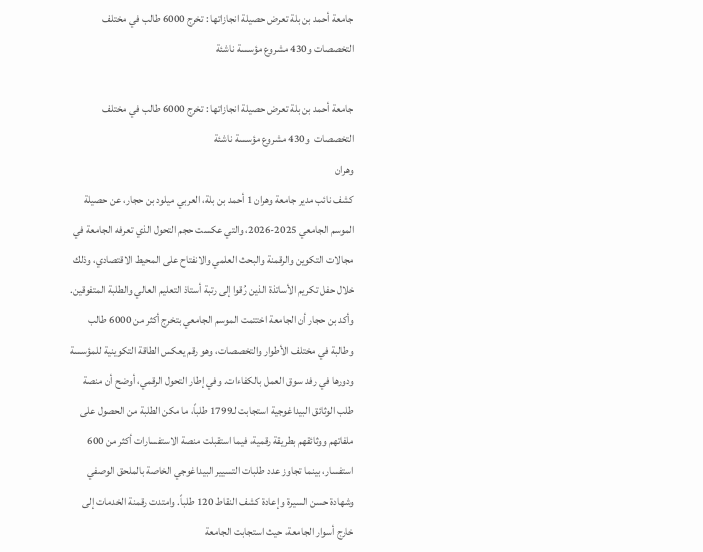جامعة أحمد بن بلة تعرض حصيلة انجازاتها : تخرج 6000 طالب في مختلف التخصصات و430 مشروع مؤسسة ناشئة

جامعة أحمد بن بلة تعرض حصيلة انجازاتها : تخرج 6000 طالب في مختلف التخصصات  و430 مشروع مؤسسة ناشئة
وهران
كشف نائب مدير جامعة وهران 1 أحمد بن بلة، العربي ميلود بن حجار، عن حصيلة الموسم الجامعي 2025-2026، والتي عكست حجم التحول الذي تعرفه الجامعة في مجالات التكوين والرقمنة والبحث العلمي والانفتاح على المحيط الاقتصادي، وذلك خلال حفل تكريم الأساتذة الذين رُقوا إلى رتبة أستاذ التعليم العالي والطلبة المتفوقين. وأكد بن حجار أن الجامعة اختتمت الموسم الجامعي بتخرج أكثر من 6000 طالب وطالبة في مختلف الأطوار والتخصصات، وهو رقم يعكس الطاقة التكوينية للمؤسسة ودورها في رفد سوق العمل بالكفاءات. وفي إطار التحول الرقمي، أوضح أن منصة طلب الوثائق البيداغوجية استجابت لـ1799 طلباً، ما مكن الطلبة من الحصول على ملفاتهم ووثائقهم بطريقة رقمية، فيما استقبلت منصة الاستفسارات أكثر من 600 استفسار، بينما تجاوز عدد طلبات التسيير البيداغوجي الخاصة بالملحق الوصفي وشهادة حسن السيرة وإعادة كشف النقاط 120 طلباً. وامتدت رقمنة الخدمات إلى خارج أسوار الجامعة، حيث استجابت الجامعة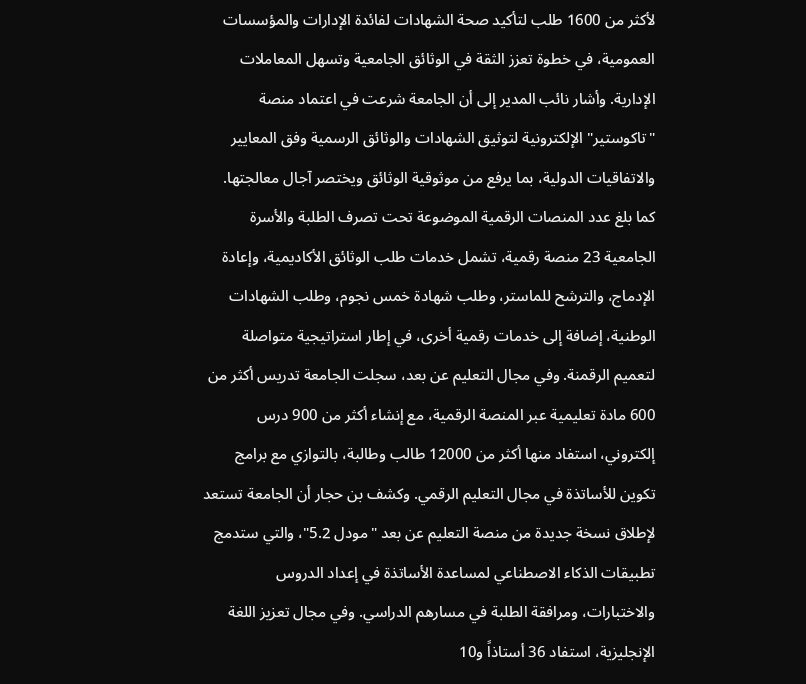لأكثر من 1600 طلب لتأكيد صحة الشهادات لفائدة الإدارات والمؤسسات العمومية، في خطوة تعزز الثقة في الوثائق الجامعية وتسهل المعاملات الإدارية. وأشار نائب المدير إلى أن الجامعة شرعت في اعتماد منصة "تاكوستير" الإلكترونية لتوثيق الشهادات والوثائق الرسمية وفق المعايير والاتفاقيات الدولية، بما يرفع من موثوقية الوثائق ويختصر آجال معالجتها. كما بلغ عدد المنصات الرقمية الموضوعة تحت تصرف الطلبة والأسرة الجامعية 23 منصة رقمية، تشمل خدمات طلب الوثائق الأكاديمية، وإعادة الإدماج، والترشح للماستر، وطلب شهادة خمس نجوم، وطلب الشهادات الوطنية، إضافة إلى خدمات رقمية أخرى، في إطار استراتيجية متواصلة لتعميم الرقمنة. وفي مجال التعليم عن بعد، سجلت الجامعة تدريس أكثر من 600 مادة تعليمية عبر المنصة الرقمية، مع إنشاء أكثر من 900 درس إلكتروني، استفاد منها أكثر من 12000 طالب وطالبة، بالتوازي مع برامج تكوين للأساتذة في مجال التعليم الرقمي. وكشف بن حجار أن الجامعة تستعد لإطلاق نسخة جديدة من منصة التعليم عن بعد "مودل 5.2"، والتي ستدمج تطبيقات الذكاء الاصطناعي لمساعدة الأساتذة في إعداد الدروس والاختبارات، ومرافقة الطلبة في مسارهم الدراسي. وفي مجال تعزيز اللغة الإنجليزية، استفاد 36 أستاذاً و10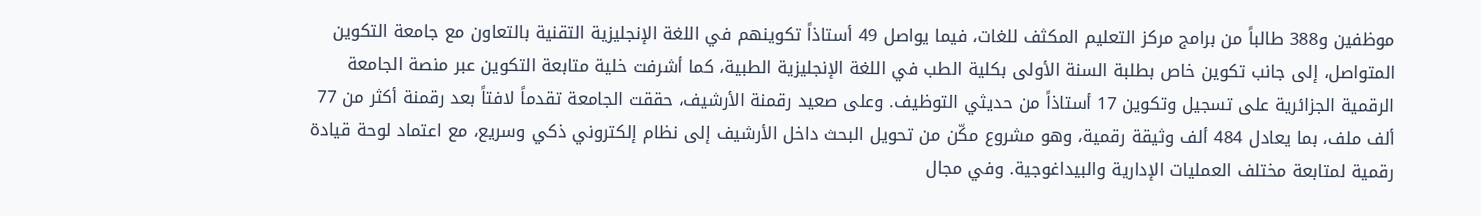موظفين و388 طالباً من برامج مركز التعليم المكثف للغات، فيما يواصل 49 أستاذاً تكوينهم في اللغة الإنجليزية التقنية بالتعاون مع جامعة التكوين المتواصل، إلى جانب تكوين خاص بطلبة السنة الأولى بكلية الطب في اللغة الإنجليزية الطبية، كما أشرفت خلية متابعة التكوين عبر منصة الجامعة الرقمية الجزائرية على تسجيل وتكوين 17 أستاذاً من حديثي التوظيف. وعلى صعيد رقمنة الأرشيف، حققت الجامعة تقدماً لافتاً بعد رقمنة أكثر من 77 ألف ملف، بما يعادل 484 ألف وثيقة رقمية، وهو مشروع مكّن من تحويل البحث داخل الأرشيف إلى نظام إلكتروني ذكي وسريع، مع اعتماد لوحة قيادة رقمية لمتابعة مختلف العمليات الإدارية والبيداغوجية. وفي مجال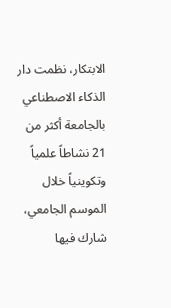الابتكار، نظمت دار الذكاء الاصطناعي بالجامعة أكثر من 21 نشاطاً علمياً وتكوينياً خلال الموسم الجامعي، شارك فيها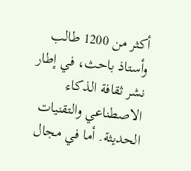أكثر من 1200 طالب وأستاذ باحث، في إطار نشر ثقافة الذكاء الاصطناعي والتقنيات الحديثة. أما في مجال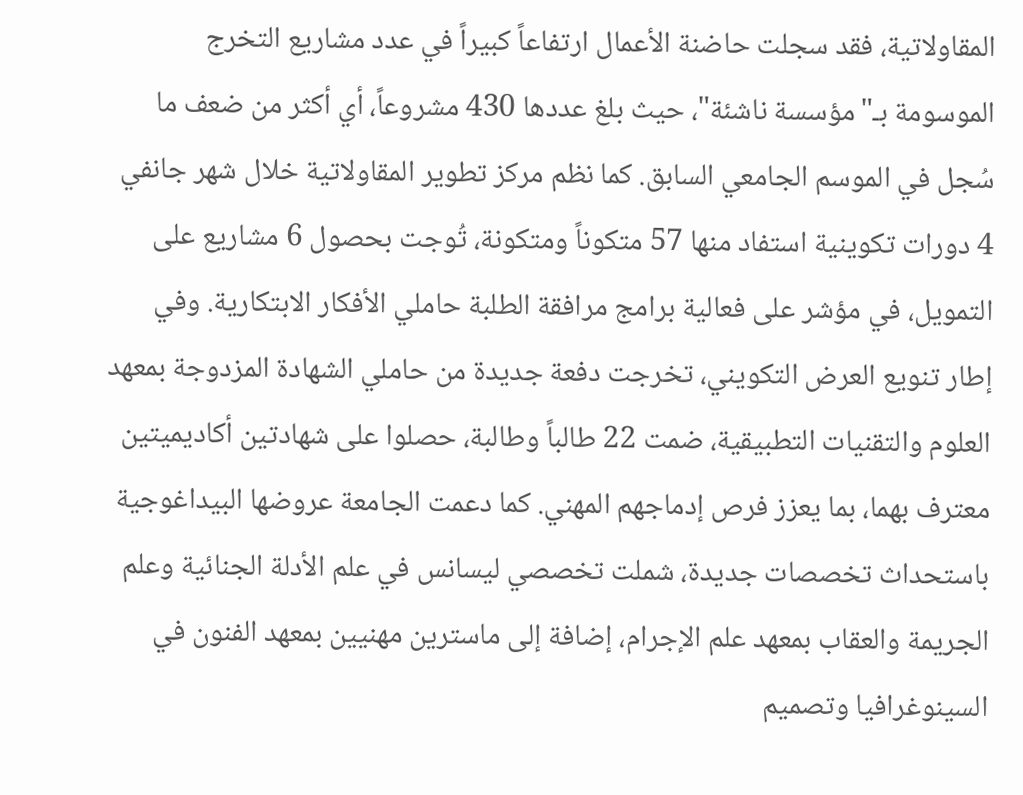المقاولاتية، فقد سجلت حاضنة الأعمال ارتفاعاً كبيراً في عدد مشاريع التخرج الموسومة بـ"مؤسسة ناشئة"، حيث بلغ عددها 430 مشروعاً، أي أكثر من ضعف ما سُجل في الموسم الجامعي السابق. كما نظم مركز تطوير المقاولاتية خلال شهر جانفي 4 دورات تكوينية استفاد منها 57 متكوناً ومتكونة، تُوجت بحصول 6 مشاريع على التمويل، في مؤشر على فعالية برامج مرافقة الطلبة حاملي الأفكار الابتكارية. وفي إطار تنويع العرض التكويني، تخرجت دفعة جديدة من حاملي الشهادة المزدوجة بمعهد العلوم والتقنيات التطبيقية، ضمت 22 طالباً وطالبة، حصلوا على شهادتين أكاديميتين معترف بهما، بما يعزز فرص إدماجهم المهني. كما دعمت الجامعة عروضها البيداغوجية باستحداث تخصصات جديدة، شملت تخصصي ليسانس في علم الأدلة الجنائية وعلم الجريمة والعقاب بمعهد علم الإجرام، إضافة إلى ماسترين مهنيين بمعهد الفنون في السينوغرافيا وتصميم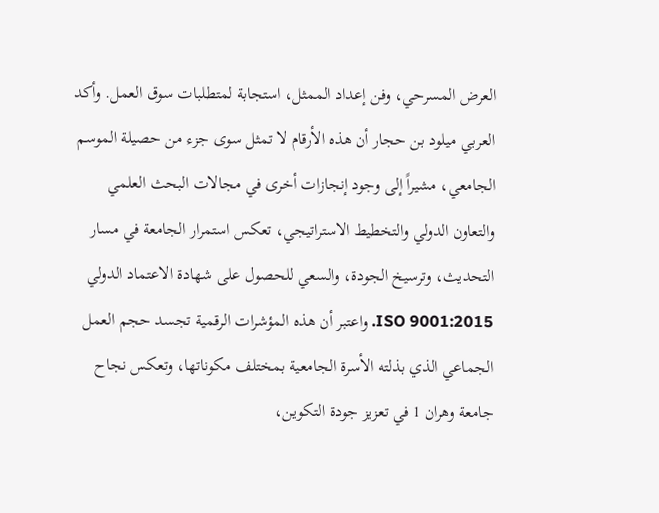العرض المسرحي، وفن إعداد الممثل، استجابة لمتطلبات سوق العمل. وأكد العربي ميلود بن حجار أن هذه الأرقام لا تمثل سوى جزء من حصيلة الموسم الجامعي، مشيراً إلى وجود إنجازات أخرى في مجالات البحث العلمي والتعاون الدولي والتخطيط الاستراتيجي، تعكس استمرار الجامعة في مسار التحديث، وترسيخ الجودة، والسعي للحصول على شهادة الاعتماد الدولي ISO 9001:2015. واعتبر أن هذه المؤشرات الرقمية تجسد حجم العمل الجماعي الذي بذلته الأسرة الجامعية بمختلف مكوناتها، وتعكس نجاح جامعة وهران 1 في تعزيز جودة التكوين،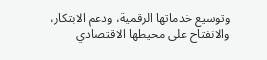وتوسيع خدماتها الرقمية، ودعم الابتكار، والانفتاح على محيطها الاقتصادي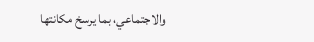والاجتماعي، بما يرسخ مكانتها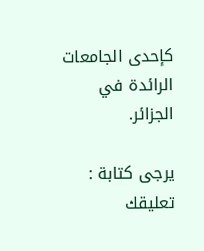كإحدى الجامعات الرائدة في الجزائر.

يرجى كتابة : تعليقك